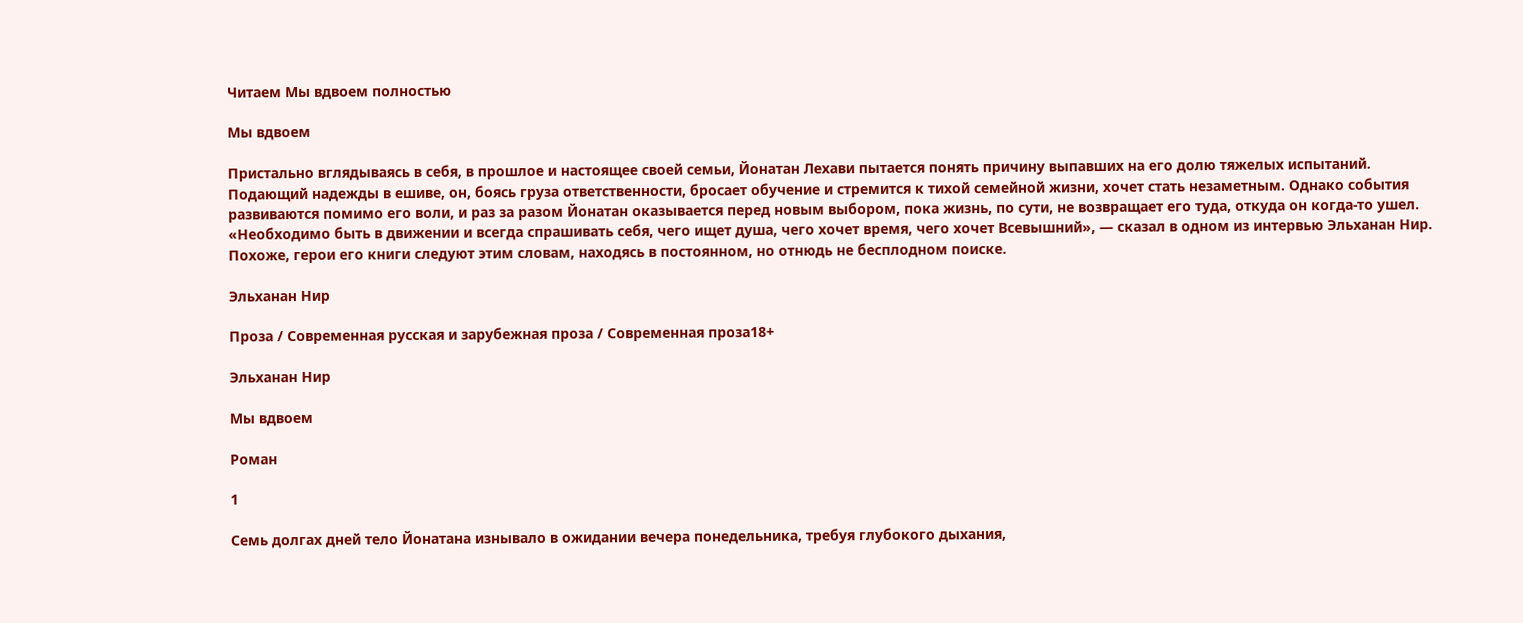Читаем Мы вдвоем полностью

Мы вдвоем

Пристально вглядываясь в себя, в прошлое и настоящее своей семьи, Йонатан Лехави пытается понять причину выпавших на его долю тяжелых испытаний. Подающий надежды в ешиве, он, боясь груза ответственности, бросает обучение и стремится к тихой семейной жизни, хочет стать незаметным. Однако события развиваются помимо его воли, и раз за разом Йонатан оказывается перед новым выбором, пока жизнь, по сути, не возвращает его туда, откуда он когда-то ушел. «Необходимо быть в движении и всегда спрашивать себя, чего ищет душа, чего хочет время, чего хочет Всевышний», — сказал в одном из интервью Эльханан Нир. Похоже, герои его книги следуют этим словам, находясь в постоянном, но отнюдь не бесплодном поиске.

Эльханан Нир

Проза / Современная русская и зарубежная проза / Современная проза18+

Эльханан Нир

Мы вдвоем

Роман

1

Семь долгах дней тело Йонатана изнывало в ожидании вечера понедельника, требуя глубокого дыхания,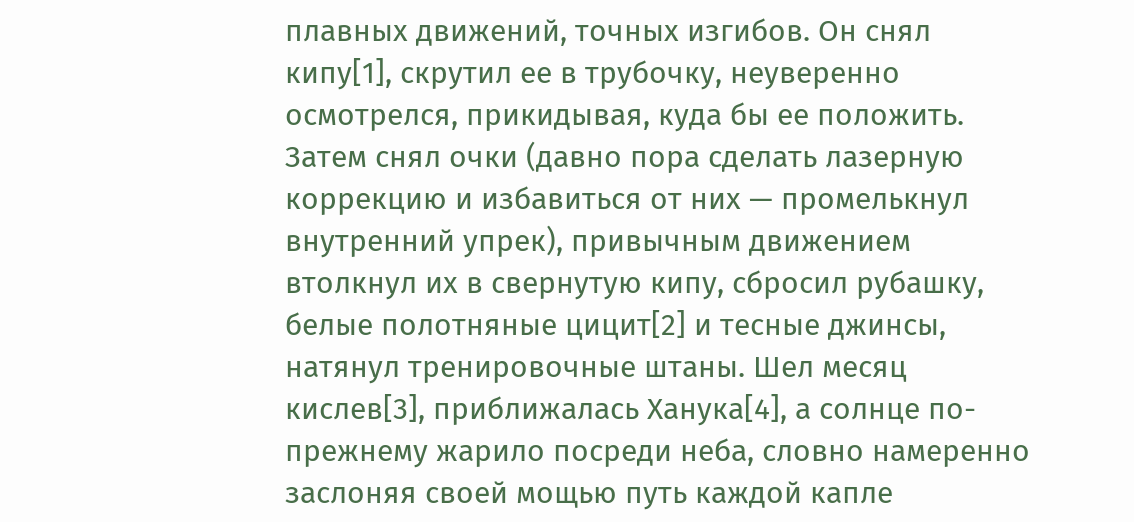плавных движений, точных изгибов. Он снял кипу[1], скрутил ее в трубочку, неуверенно осмотрелся, прикидывая, куда бы ее положить. Затем снял очки (давно пора сделать лазерную коррекцию и избавиться от них — промелькнул внутренний упрек), привычным движением втолкнул их в свернутую кипу, сбросил рубашку, белые полотняные цицит[2] и тесные джинсы, натянул тренировочные штаны. Шел месяц кислев[3], приближалась Ханука[4], а солнце по-прежнему жарило посреди неба, словно намеренно заслоняя своей мощью путь каждой капле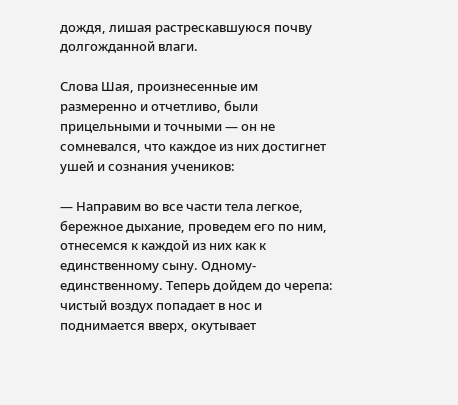дождя, лишая растрескавшуюся почву долгожданной влаги.

Слова Шая, произнесенные им размеренно и отчетливо, были прицельными и точными — он не сомневался, что каждое из них достигнет ушей и сознания учеников:

— Направим во все части тела легкое, бережное дыхание, проведем его по ним, отнесемся к каждой из них как к единственному сыну. Одному-единственному. Теперь дойдем до черепа: чистый воздух попадает в нос и поднимается вверх, окутывает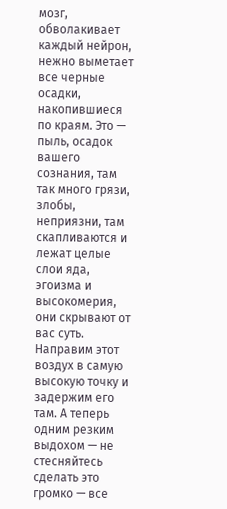мозг, обволакивает каждый нейрон, нежно выметает все черные осадки, накопившиеся по краям. Это — пыль, осадок вашего сознания, там так много грязи, злобы, неприязни, там скапливаются и лежат целые слои яда, эгоизма и высокомерия, они скрывают от вас суть. Направим этот воздух в самую высокую точку и задержим его там. А теперь одним резким выдохом — не стесняйтесь сделать это громко — все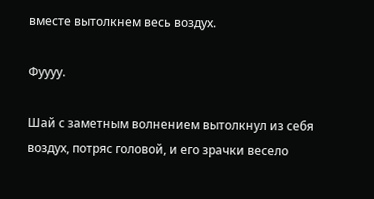вместе вытолкнем весь воздух.

Фуууу.

Шай с заметным волнением вытолкнул из себя воздух, потряс головой, и его зрачки весело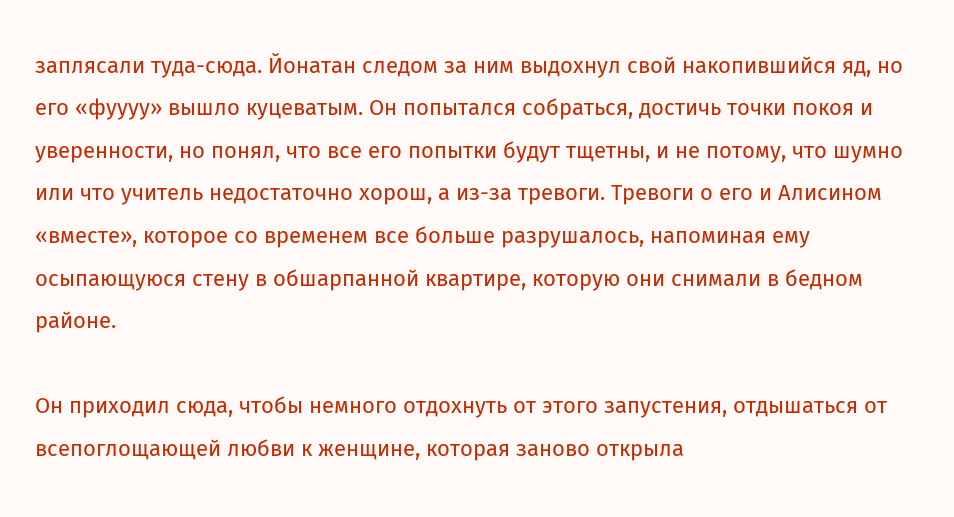заплясали туда-сюда. Йонатан следом за ним выдохнул свой накопившийся яд, но его «фуууу» вышло куцеватым. Он попытался собраться, достичь точки покоя и уверенности, но понял, что все его попытки будут тщетны, и не потому, что шумно или что учитель недостаточно хорош, а из-за тревоги. Тревоги о его и Алисином «вместе», которое со временем все больше разрушалось, напоминая ему осыпающуюся стену в обшарпанной квартире, которую они снимали в бедном районе.

Он приходил сюда, чтобы немного отдохнуть от этого запустения, отдышаться от всепоглощающей любви к женщине, которая заново открыла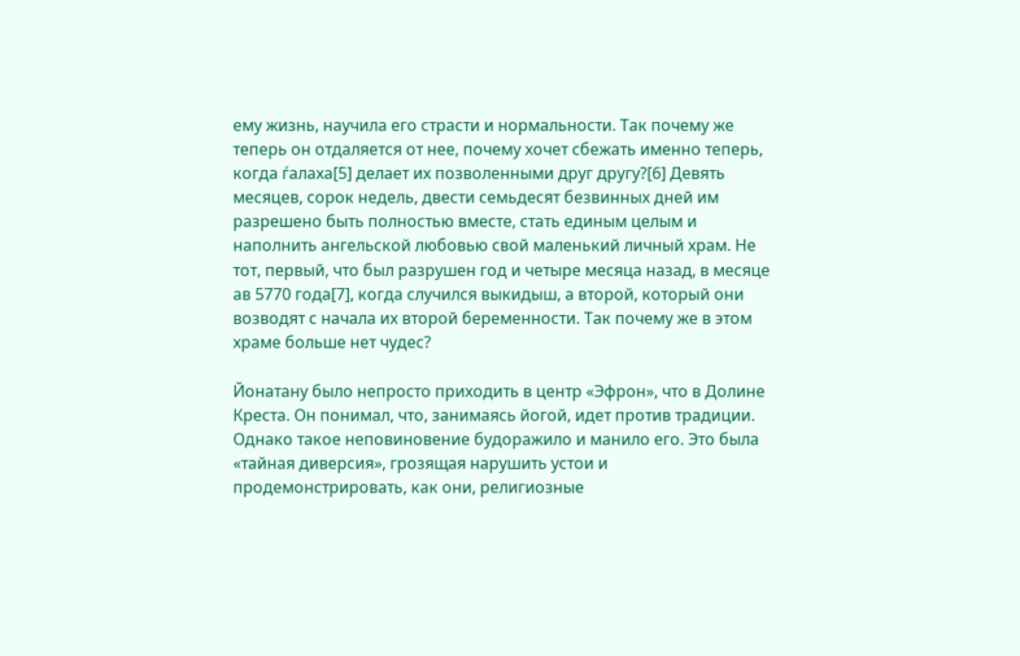ему жизнь, научила его страсти и нормальности. Так почему же теперь он отдаляется от нее, почему хочет сбежать именно теперь, когда ѓалаха[5] делает их позволенными друг другу?[6] Девять месяцев, сорок недель, двести семьдесят безвинных дней им разрешено быть полностью вместе, стать единым целым и наполнить ангельской любовью свой маленький личный храм. Не тот, первый, что был разрушен год и четыре месяца назад, в месяце ав 5770 года[7], когда случился выкидыш, а второй, который они возводят с начала их второй беременности. Так почему же в этом храме больше нет чудес?

Йонатану было непросто приходить в центр «Эфрон», что в Долине Креста. Он понимал, что, занимаясь йогой, идет против традиции. Однако такое неповиновение будоражило и манило его. Это была «тайная диверсия», грозящая нарушить устои и продемонстрировать, как они, религиозные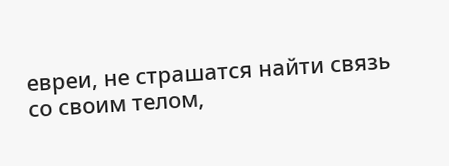евреи, не страшатся найти связь со своим телом,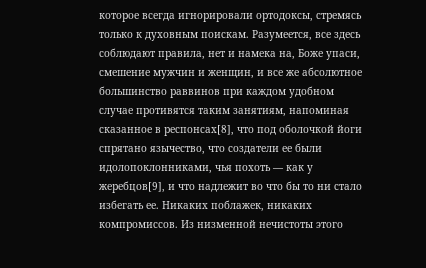которое всегда игнорировали ортодоксы, стремясь только к духовным поискам. Разумеется, все здесь соблюдают правила, нет и намека на, Боже упаси, смешение мужчин и женщин, и все же абсолютное большинство раввинов при каждом удобном случае противятся таким занятиям, напоминая сказанное в респонсах[8], что под оболочкой йоги спрятано язычество, что создатели ее были идолопоклонниками, чья похоть — как у жеребцов[9], и что надлежит во что бы то ни стало избегать ее. Никаких поблажек, никаких компромиссов. Из низменной нечистоты этого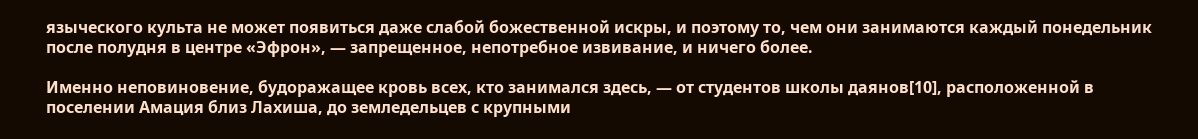языческого культа не может появиться даже слабой божественной искры, и поэтому то, чем они занимаются каждый понедельник после полудня в центре «Эфрон», — запрещенное, непотребное извивание, и ничего более.

Именно неповиновение, будоражащее кровь всех, кто занимался здесь, — от студентов школы даянов[10], расположенной в поселении Амация близ Лахиша, до земледельцев с крупными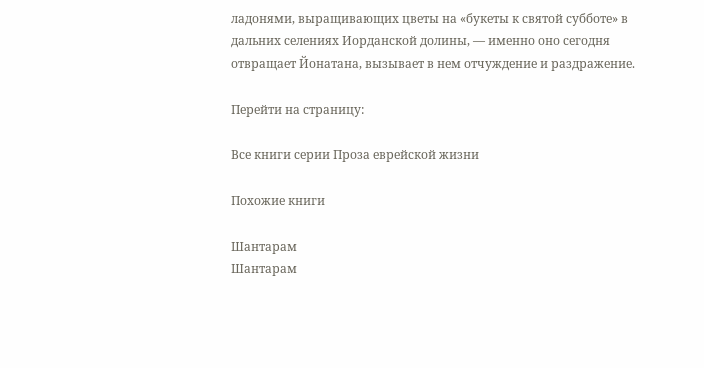ладонями, выращивающих цветы на «букеты к святой субботе» в дальних селениях Иорданской долины, — именно оно сегодня отвращает Йонатана, вызывает в нем отчуждение и раздражение.

Перейти на страницу:

Все книги серии Проза еврейской жизни

Похожие книги

Шантарам
Шантарам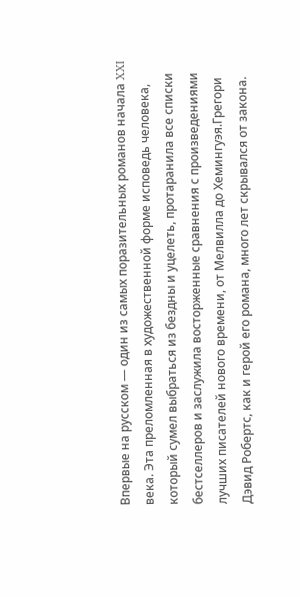Впервые на русском — один из самых поразительных романов начала XXI века. Эта преломленная в художественной форме исповедь человека, который сумел выбраться из бездны и уцелеть, протаранила все списки бестселлеров и заслужила восторженные сравнения с произведениями лучших писателей нового времени, от Мелвилла до Хемингуэя.Грегори Дэвид Робертс, как и герой его романа, много лет скрывался от закона.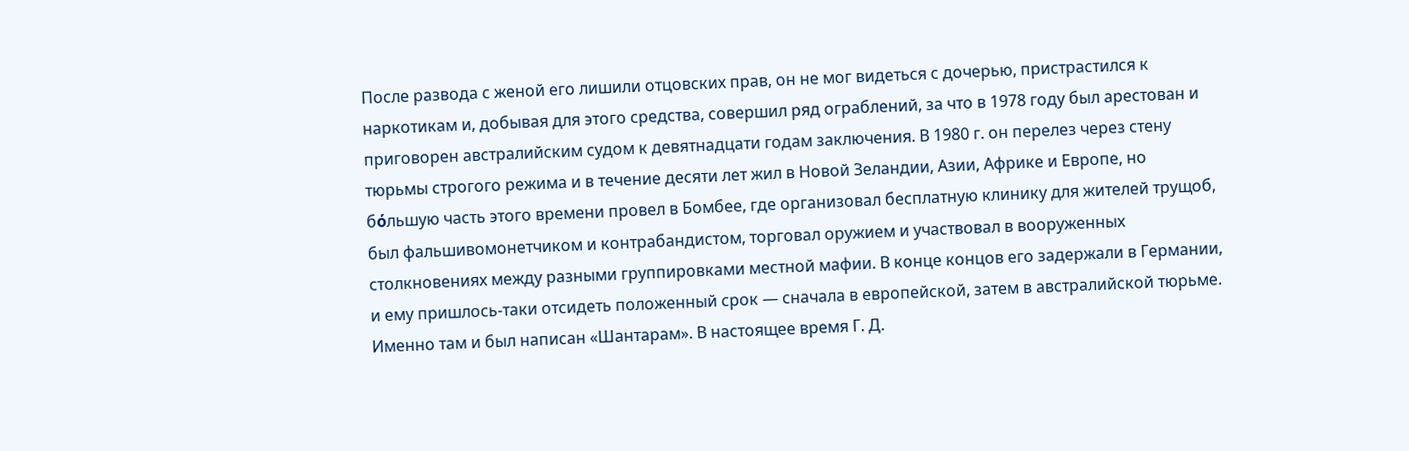После развода с женой его лишили отцовских прав, он не мог видеться с дочерью, пристрастился к наркотикам и, добывая для этого средства, совершил ряд ограблений, за что в 1978 году был арестован и приговорен австралийским судом к девятнадцати годам заключения. В 1980 г. он перелез через стену тюрьмы строгого режима и в течение десяти лет жил в Новой Зеландии, Азии, Африке и Европе, но бόльшую часть этого времени провел в Бомбее, где организовал бесплатную клинику для жителей трущоб, был фальшивомонетчиком и контрабандистом, торговал оружием и участвовал в вооруженных столкновениях между разными группировками местной мафии. В конце концов его задержали в Германии, и ему пришлось-таки отсидеть положенный срок — сначала в европейской, затем в австралийской тюрьме. Именно там и был написан «Шантарам». В настоящее время Г. Д.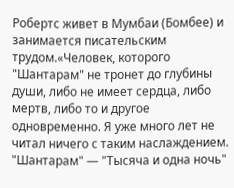Робертс живет в Мумбаи (Бомбее) и занимается писательским трудом.«Человек, которого "Шантарам" не тронет до глубины души, либо не имеет сердца, либо мертв, либо то и другое одновременно. Я уже много лет не читал ничего с таким наслаждением. "Шантарам" — "Тысяча и одна ночь"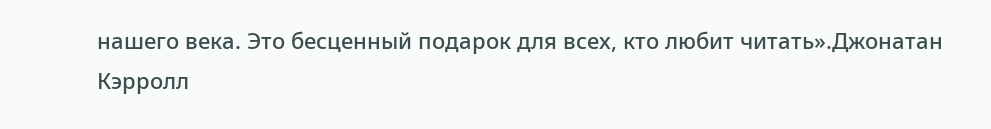нашего века. Это бесценный подарок для всех, кто любит читать».Джонатан Кэрролл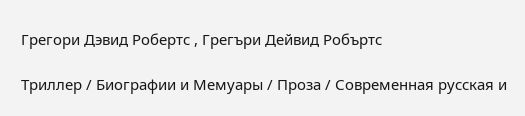Грегори Дэвид Робертс , Грегъри Дейвид Робъртс

Триллер / Биографии и Мемуары / Проза / Современная русская и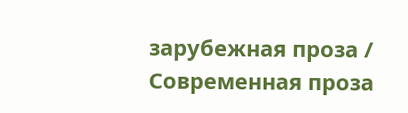зарубежная проза / Современная проза